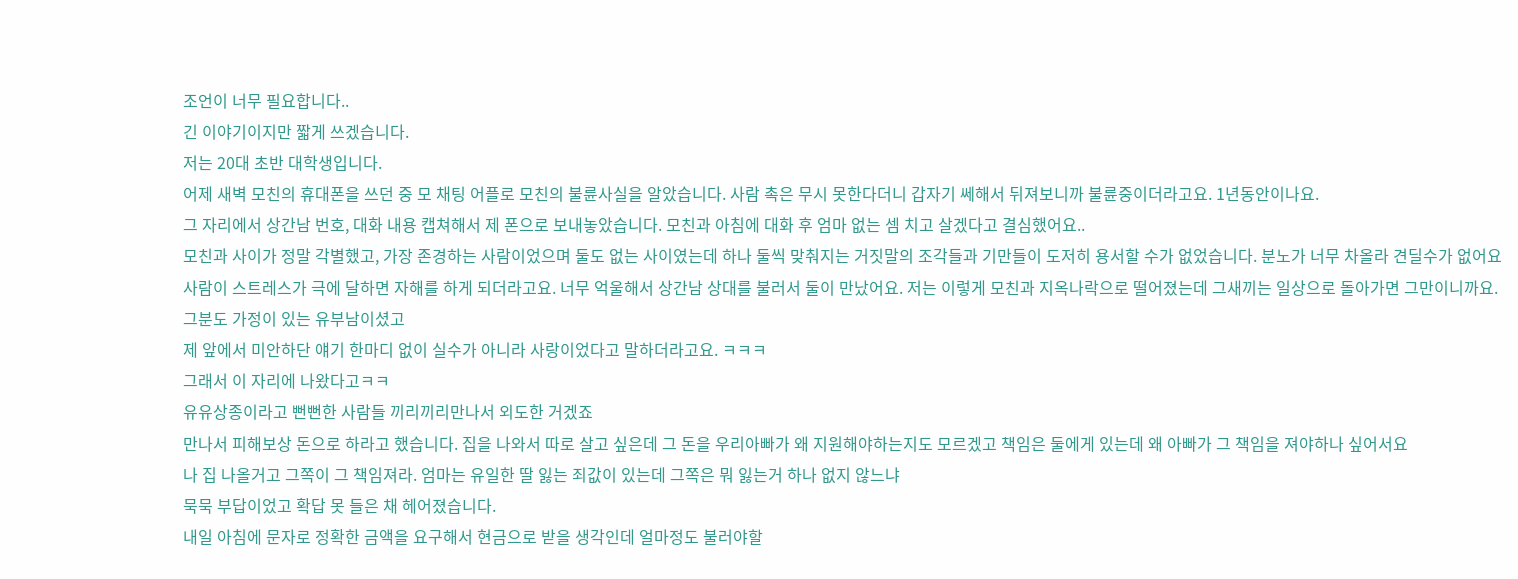조언이 너무 필요합니다..
긴 이야기이지만 짧게 쓰겠습니다.
저는 20대 초반 대학생입니다.
어제 새벽 모친의 휴대폰을 쓰던 중 모 채팅 어플로 모친의 불륜사실을 알았습니다. 사람 촉은 무시 못한다더니 갑자기 쎄해서 뒤져보니까 불륜중이더라고요. 1년동안이나요.
그 자리에서 상간남 번호, 대화 내용 캡쳐해서 제 폰으로 보내놓았습니다. 모친과 아침에 대화 후 엄마 없는 셈 치고 살겠다고 결심했어요..
모친과 사이가 정말 각별했고, 가장 존경하는 사람이었으며 둘도 없는 사이였는데 하나 둘씩 맞춰지는 거짓말의 조각들과 기만들이 도저히 용서할 수가 없었습니다. 분노가 너무 차올라 견딜수가 없어요
사람이 스트레스가 극에 달하면 자해를 하게 되더라고요. 너무 억울해서 상간남 상대를 불러서 둘이 만났어요. 저는 이렇게 모친과 지옥나락으로 떨어졌는데 그새끼는 일상으로 돌아가면 그만이니까요.
그분도 가정이 있는 유부남이셨고
제 앞에서 미안하단 얘기 한마디 없이 실수가 아니라 사랑이었다고 말하더라고요. ㅋㅋㅋ
그래서 이 자리에 나왔다고ㅋㅋ
유유상종이라고 뻔뻔한 사람들 끼리끼리만나서 외도한 거겠죠
만나서 피해보상 돈으로 하라고 했습니다. 집을 나와서 따로 살고 싶은데 그 돈을 우리아빠가 왜 지원해야하는지도 모르겠고 책임은 둘에게 있는데 왜 아빠가 그 책임을 져야하나 싶어서요
나 집 나올거고 그쪽이 그 책임져라. 엄마는 유일한 딸 잃는 죄값이 있는데 그쪽은 뭐 잃는거 하나 없지 않느냐
묵묵 부답이었고 확답 못 들은 채 헤어졌습니다.
내일 아침에 문자로 정확한 금액을 요구해서 현금으로 받을 생각인데 얼마정도 불러야할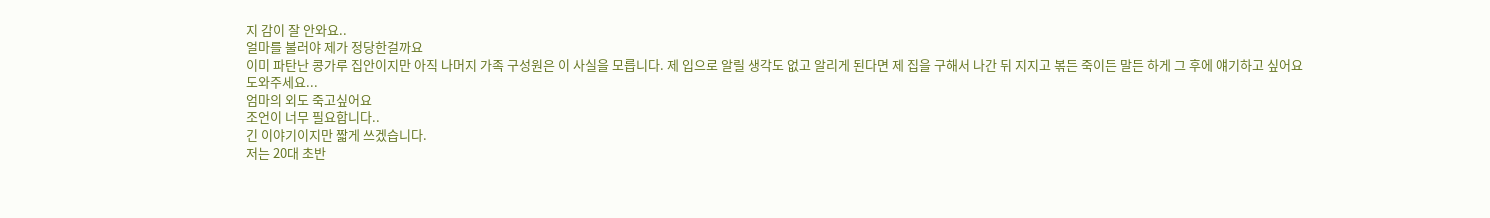지 감이 잘 안와요..
얼마를 불러야 제가 정당한걸까요
이미 파탄난 콩가루 집안이지만 아직 나머지 가족 구성원은 이 사실을 모릅니다. 제 입으로 알릴 생각도 없고 알리게 된다면 제 집을 구해서 나간 뒤 지지고 볶든 죽이든 말든 하게 그 후에 얘기하고 싶어요
도와주세요...
엄마의 외도 죽고싶어요
조언이 너무 필요합니다..
긴 이야기이지만 짧게 쓰겠습니다.
저는 20대 초반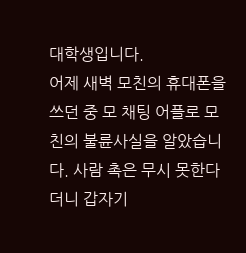대학생입니다.
어제 새벽 모친의 휴대폰을 쓰던 중 모 채팅 어플로 모친의 불륜사실을 알았습니다. 사람 촉은 무시 못한다더니 갑자기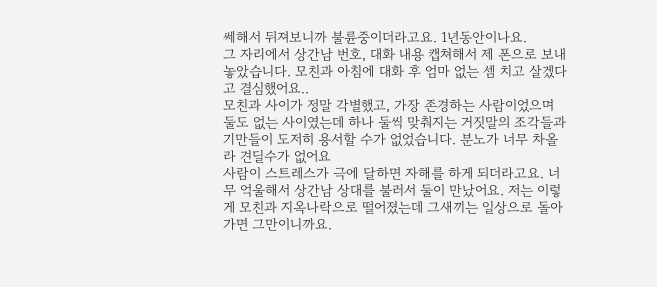쎄해서 뒤져보니까 불륜중이더라고요. 1년동안이나요.
그 자리에서 상간남 번호, 대화 내용 캡쳐해서 제 폰으로 보내놓았습니다. 모친과 아침에 대화 후 엄마 없는 셈 치고 살겠다고 결심했어요..
모친과 사이가 정말 각별했고, 가장 존경하는 사람이었으며 둘도 없는 사이였는데 하나 둘씩 맞춰지는 거짓말의 조각들과 기만들이 도저히 용서할 수가 없었습니다. 분노가 너무 차올라 견딜수가 없어요
사람이 스트레스가 극에 달하면 자해를 하게 되더라고요. 너무 억울해서 상간남 상대를 불러서 둘이 만났어요. 저는 이렇게 모친과 지옥나락으로 떨어졌는데 그새끼는 일상으로 돌아가면 그만이니까요.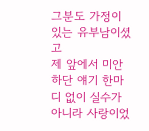그분도 가정이 있는 유부남이셨고
제 앞에서 미안하단 얘기 한마디 없이 실수가 아니라 사랑이었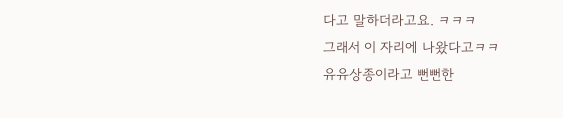다고 말하더라고요. ㅋㅋㅋ
그래서 이 자리에 나왔다고ㅋㅋ
유유상종이라고 뻔뻔한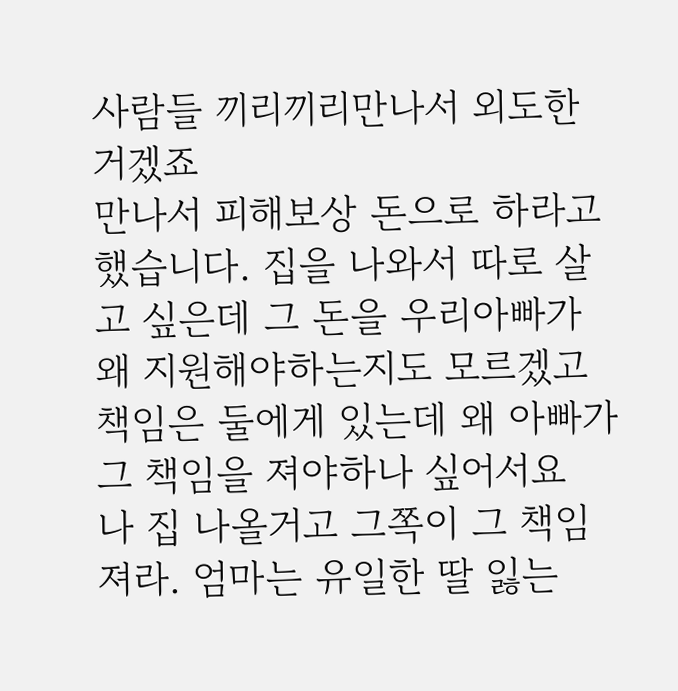사람들 끼리끼리만나서 외도한 거겠죠
만나서 피해보상 돈으로 하라고 했습니다. 집을 나와서 따로 살고 싶은데 그 돈을 우리아빠가 왜 지원해야하는지도 모르겠고 책임은 둘에게 있는데 왜 아빠가 그 책임을 져야하나 싶어서요
나 집 나올거고 그쪽이 그 책임져라. 엄마는 유일한 딸 잃는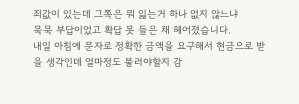죄값이 있는데 그쪽은 뭐 잃는거 하나 없지 않느냐
묵묵 부답이었고 확답 못 들은 채 헤어졌습니다.
내일 아침에 문자로 정확한 금액을 요구해서 현금으로 받을 생각인데 얼마정도 불러야할지 감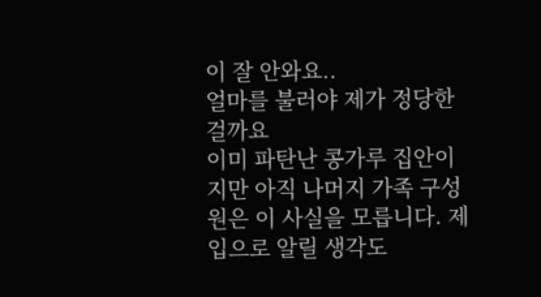이 잘 안와요..
얼마를 불러야 제가 정당한걸까요
이미 파탄난 콩가루 집안이지만 아직 나머지 가족 구성원은 이 사실을 모릅니다. 제 입으로 알릴 생각도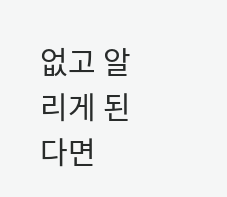없고 알리게 된다면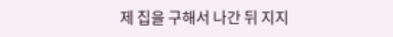제 집을 구해서 나간 뒤 지지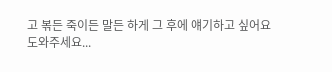고 볶든 죽이든 말든 하게 그 후에 얘기하고 싶어요
도와주세요...